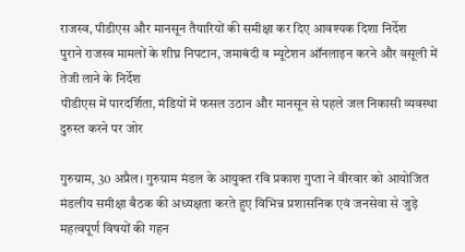राजस्व, पीडीएस और मानसून तैयारियों की समीक्षा कर दिए आवश्यक दिशा निर्देश
पुराने राजस्व मामलों के शीघ्र निपटान, जमाबंदी व म्यूटेशन ऑनलाइन करने और वसूली में तेजी लाने के निर्देश
पीडीएस में पारदर्शिता, मंडियों में फसल उठान और मानसून से पहले जल निकासी व्यवस्था दुरुस्त करने पर जोर

गुरुग्राम, 30 अप्रैल। गुरुग्राम मंडल के आयुक्त रवि प्रकाश गुप्ता ने वीरवार को आयोजित मंडलीय समीक्षा बैठक की अध्यक्षता करते हुए विभिन्न प्रशासनिक एवं जनसेवा से जुड़े महत्वपूर्ण विषयों की गहन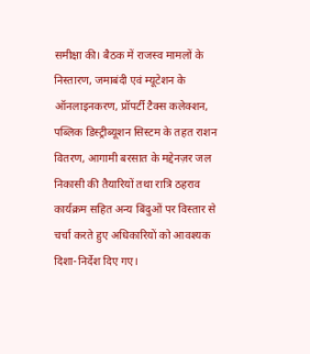समीक्षा की। बैठक में राजस्व मामलों के निस्तारण, जमाबंदी एवं म्यूटेशन के ऑनलाइनकरण, प्रॉपर्टी टैक्स कलेक्शन, पब्लिक डिस्ट्रीब्यूशन सिस्टम के तहत राशन वितरण, आगामी बरसात के मद्देनज़र जल निकासी की तैयारियों तथा रात्रि ठहराव कार्यक्रम सहित अन्य बिंदुओं पर विस्तार से चर्चा करते हुए अधिकारियों को आवश्यक दिशा-निर्देश दिए गए।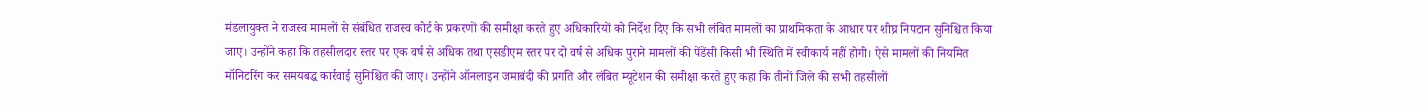मंडलायुक्त ने राजस्व मामलों से संबंधित राजस्व कोर्ट के प्रकरणों की समीक्षा करते हुए अधिकारियों को निर्देश दिए कि सभी लंबित मामलों का प्राथमिकता के आधार पर शीघ्र निपटान सुनिश्चित किया जाए। उन्होंने कहा कि तहसीलदार स्तर पर एक वर्ष से अधिक तथा एसडीएम स्तर पर दो वर्ष से अधिक पुराने मामलों की पेंडेंसी किसी भी स्थिति में स्वीकार्य नहीं होगी। ऐसे मामलों की नियमित मॉनिटरिंग कर समयबद्ध कार्रवाई सुनिश्चित की जाए। उन्होंने ऑनलाइन जमाबंदी की प्रगति और लंबित म्यूटेशन की समीक्षा करते हुए कहा कि तीनों जिले की सभी तहसीलों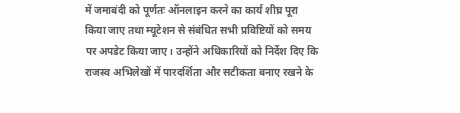में जमाबंदी को पूर्णतः ऑनलाइन करने का कार्य शीघ्र पूरा किया जाए तथा म्यूटेशन से संबंधित सभी प्रविष्टियों को समय पर अपडेट किया जाए। उन्होंने अधिकारियों को निर्देश दिए कि राजस्व अभिलेखों में पारदर्शिता और सटीकता बनाए रखने के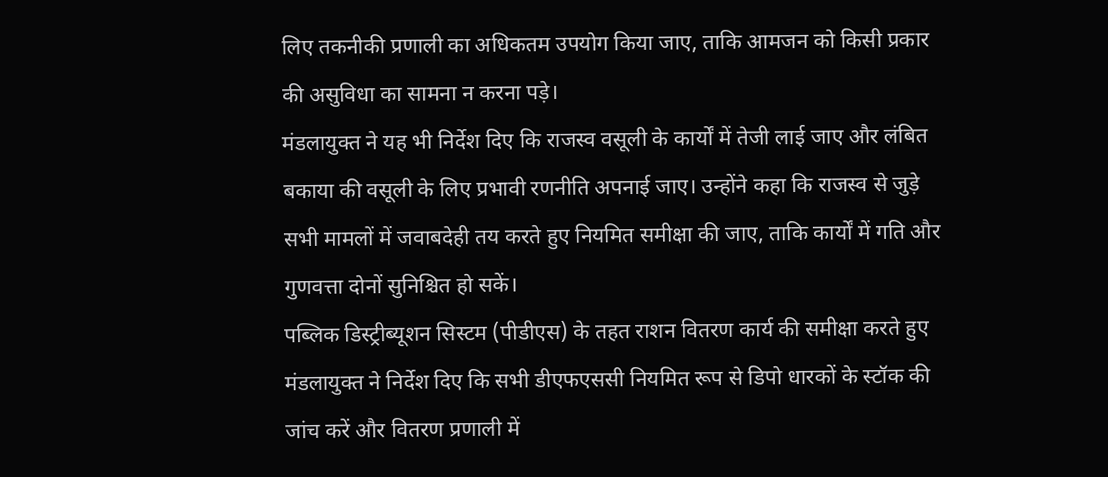लिए तकनीकी प्रणाली का अधिकतम उपयोग किया जाए, ताकि आमजन को किसी प्रकार की असुविधा का सामना न करना पड़े।
मंडलायुक्त ने यह भी निर्देश दिए कि राजस्व वसूली के कार्यों में तेजी लाई जाए और लंबित बकाया की वसूली के लिए प्रभावी रणनीति अपनाई जाए। उन्होंने कहा कि राजस्व से जुड़े सभी मामलों में जवाबदेही तय करते हुए नियमित समीक्षा की जाए, ताकि कार्यों में गति और गुणवत्ता दोनों सुनिश्चित हो सकें।
पब्लिक डिस्ट्रीब्यूशन सिस्टम (पीडीएस) के तहत राशन वितरण कार्य की समीक्षा करते हुए मंडलायुक्त ने निर्देश दिए कि सभी डीएफएससी नियमित रूप से डिपो धारकों के स्टॉक की जांच करें और वितरण प्रणाली में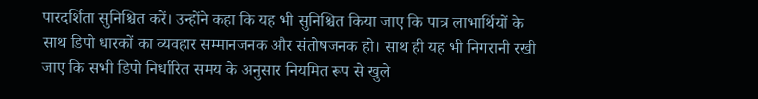पारदर्शिता सुनिश्चित करें। उन्होंने कहा कि यह भी सुनिश्चित किया जाए कि पात्र लाभार्थियों के साथ डिपो धारकों का व्यवहार सम्मानजनक और संतोषजनक हो। साथ ही यह भी निगरानी रखी जाए कि सभी डिपो निर्धारित समय के अनुसार नियमित रूप से खुले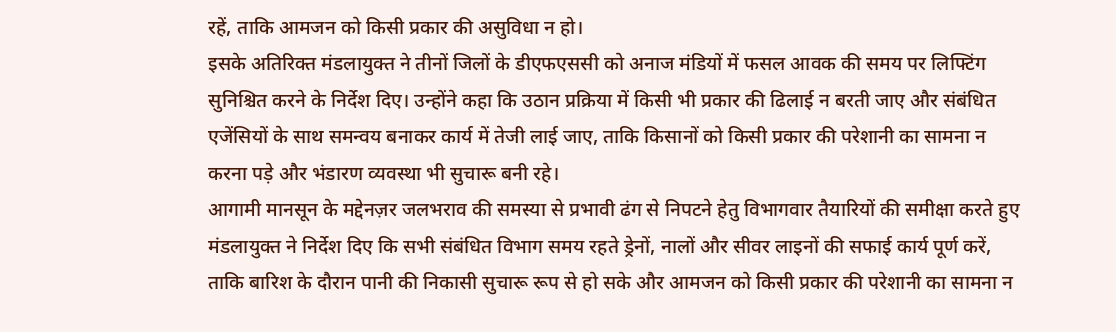रहें, ताकि आमजन को किसी प्रकार की असुविधा न हो।
इसके अतिरिक्त मंडलायुक्त ने तीनों जिलों के डीएफएससी को अनाज मंडियों में फसल आवक की समय पर लिफ्टिंग सुनिश्चित करने के निर्देश दिए। उन्होंने कहा कि उठान प्रक्रिया में किसी भी प्रकार की ढिलाई न बरती जाए और संबंधित एजेंसियों के साथ समन्वय बनाकर कार्य में तेजी लाई जाए, ताकि किसानों को किसी प्रकार की परेशानी का सामना न करना पड़े और भंडारण व्यवस्था भी सुचारू बनी रहे।
आगामी मानसून के मद्देनज़र जलभराव की समस्या से प्रभावी ढंग से निपटने हेतु विभागवार तैयारियों की समीक्षा करते हुए मंडलायुक्त ने निर्देश दिए कि सभी संबंधित विभाग समय रहते ड्रेनों, नालों और सीवर लाइनों की सफाई कार्य पूर्ण करें, ताकि बारिश के दौरान पानी की निकासी सुचारू रूप से हो सके और आमजन को किसी प्रकार की परेशानी का सामना न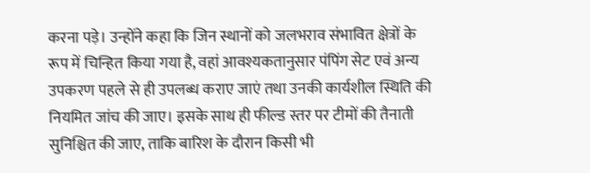करना पड़े। उन्होंने कहा कि जिन स्थानों को जलभराव संभावित क्षेत्रों के रूप में चिन्हित किया गया है, वहां आवश्यकतानुसार पंपिंग सेट एवं अन्य उपकरण पहले से ही उपलब्ध कराए जाएं तथा उनकी कार्यशील स्थिति की नियमित जांच की जाए। इसके साथ ही फील्ड स्तर पर टीमों की तैनाती सुनिश्चित की जाए, ताकि बारिश के दौरान किसी भी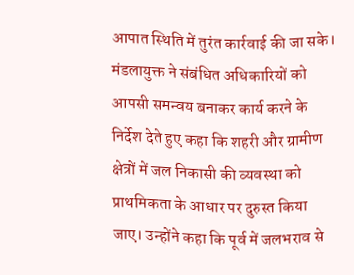आपात स्थिति में तुरंत कार्रवाई की जा सके।
मंडलायुक्त ने संबंधित अधिकारियों को आपसी समन्वय बनाकर कार्य करने के निर्देश देते हुए कहा कि शहरी और ग्रामीण क्षेत्रों में जल निकासी की व्यवस्था को प्राथमिकता के आधार पर दुरुस्त किया जाए। उन्होंने कहा कि पूर्व में जलभराव से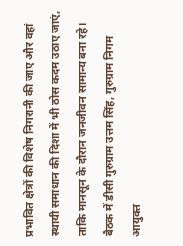प्रभावित क्षेत्रों की विशेष निगरानी की जाए और वहां स्थायी समाधान की दिशा में भी ठोस कदम उठाए जाएं, ताकि मानसून के दौरान जनजीवन सामान्य बना रहे।
बैठक में डीसी गुरुग्राम उत्तम सिंह, गुरुग्राम निगम आयुक्त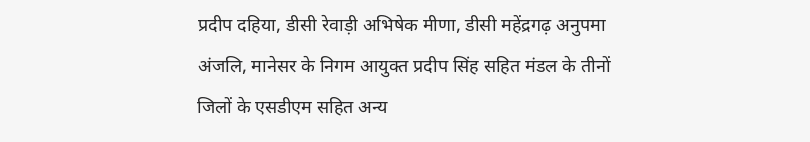प्रदीप दहिया, डीसी रेवाड़ी अभिषेक मीणा, डीसी महेंद्रगढ़ अनुपमा अंजलि, मानेसर के निगम आयुक्त प्रदीप सिंह सहित मंडल के तीनों जिलों के एसडीएम सहित अन्य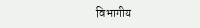विभागीय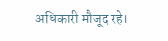अधिकारी मौजूद रहे।